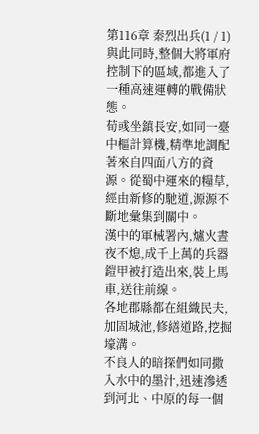第116章 秦烈出兵(1 / 1)
與此同時,整個大將軍府控制下的區域,都進入了一種高速運轉的戰備狀態。
荀彧坐鎮長安,如同一臺中樞計算機,精準地調配著來自四面八方的資源。從蜀中運來的糧草,經由新修的馳道,源源不斷地彙集到關中。
漢中的軍械署內,爐火晝夜不熄,成千上萬的兵器鎧甲被打造出來,裝上馬車,送往前線。
各地郡縣都在組織民夫,加固城池,修繕道路,挖掘壕溝。
不良人的暗探們如同撒入水中的墨汁,迅速滲透到河北、中原的每一個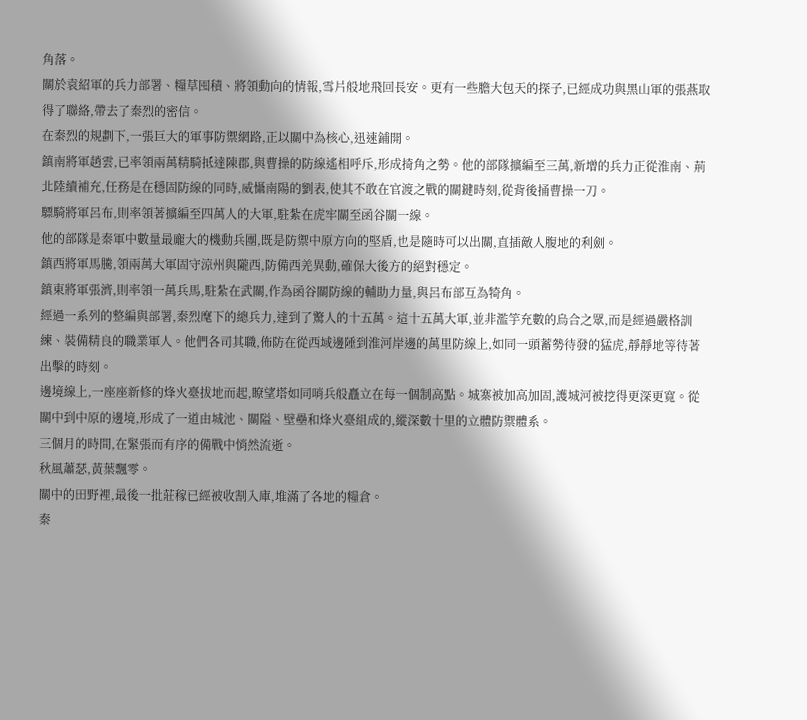角落。
關於袁紹軍的兵力部署、糧草囤積、將領動向的情報,雪片般地飛回長安。更有一些膽大包天的探子,已經成功與黑山軍的張燕取得了聯絡,帶去了秦烈的密信。
在秦烈的規劃下,一張巨大的軍事防禦網路,正以關中為核心,迅速鋪開。
鎮南將軍趙雲,已率領兩萬精騎抵達陳郡,與曹操的防線遙相呼斥,形成掎角之勢。他的部隊擴編至三萬,新增的兵力正從淮南、荊北陸續補充,任務是在穩固防線的同時,威懾南陽的劉表,使其不敢在官渡之戰的關鍵時刻,從背後捅曹操一刀。
驃騎將軍呂布,則率領著擴編至四萬人的大軍,駐紮在虎牢關至函谷關一線。
他的部隊是秦軍中數量最龐大的機動兵團,既是防禦中原方向的堅盾,也是隨時可以出關,直插敵人腹地的利劍。
鎮西將軍馬騰,領兩萬大軍固守涼州與隴西,防備西羌異動,確保大後方的絕對穩定。
鎮東將軍張濟,則率領一萬兵馬,駐紮在武關,作為函谷關防線的輔助力量,與呂布部互為犄角。
經過一系列的整編與部署,秦烈麾下的總兵力,達到了驚人的十五萬。這十五萬大軍,並非濫竽充數的烏合之眾,而是經過嚴格訓練、裝備精良的職業軍人。他們各司其職,佈防在從西域邊陲到淮河岸邊的萬里防線上,如同一頭蓄勢待發的猛虎,靜靜地等待著出擊的時刻。
邊境線上,一座座新修的烽火臺拔地而起,瞭望塔如同哨兵般矗立在每一個制高點。城寨被加高加固,護城河被挖得更深更寬。從關中到中原的邊境,形成了一道由城池、關隘、壁壘和烽火臺組成的,縱深數十里的立體防禦體系。
三個月的時間,在緊張而有序的備戰中悄然流逝。
秋風蕭瑟,黃葉飄零。
關中的田野裡,最後一批莊稼已經被收割入庫,堆滿了各地的糧倉。
秦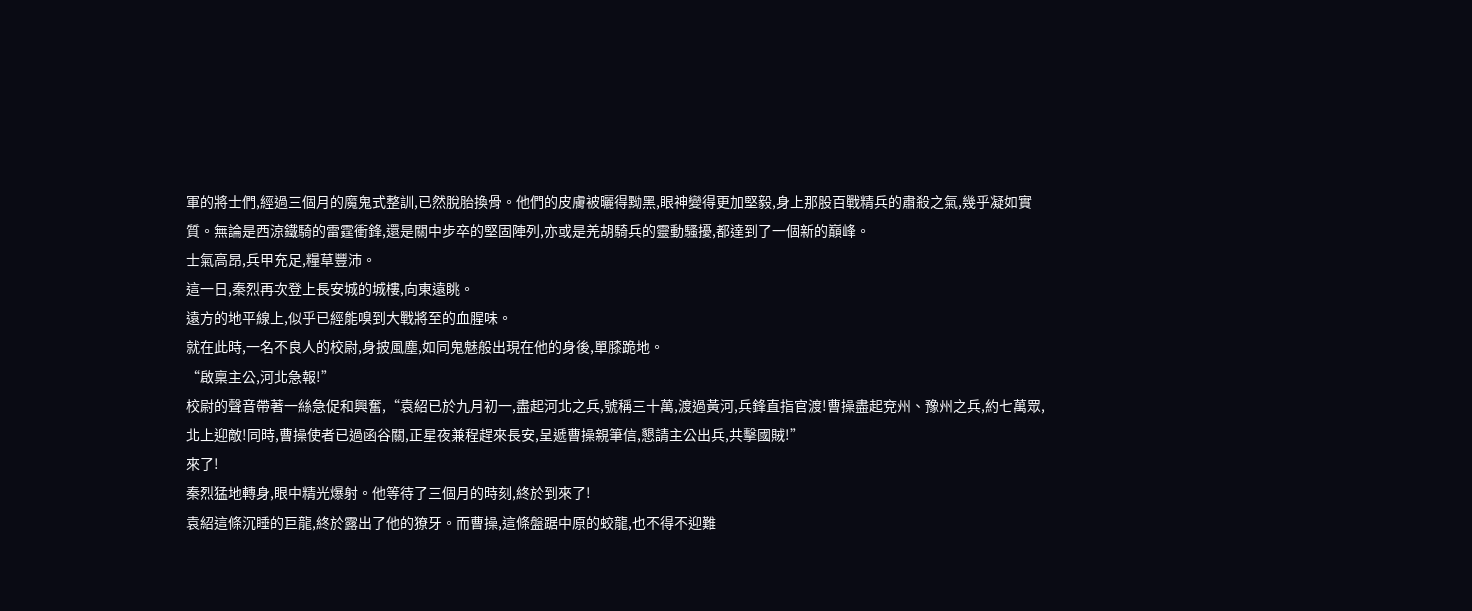軍的將士們,經過三個月的魔鬼式整訓,已然脫胎換骨。他們的皮膚被曬得黝黑,眼神變得更加堅毅,身上那股百戰精兵的肅殺之氣,幾乎凝如實質。無論是西涼鐵騎的雷霆衝鋒,還是關中步卒的堅固陣列,亦或是羌胡騎兵的靈動騷擾,都達到了一個新的巔峰。
士氣高昂,兵甲充足,糧草豐沛。
這一日,秦烈再次登上長安城的城樓,向東遠眺。
遠方的地平線上,似乎已經能嗅到大戰將至的血腥味。
就在此時,一名不良人的校尉,身披風塵,如同鬼魅般出現在他的身後,單膝跪地。
“啟稟主公,河北急報!”
校尉的聲音帶著一絲急促和興奮,“袁紹已於九月初一,盡起河北之兵,號稱三十萬,渡過黃河,兵鋒直指官渡!曹操盡起兗州、豫州之兵,約七萬眾,北上迎敵!同時,曹操使者已過函谷關,正星夜兼程趕來長安,呈遞曹操親筆信,懇請主公出兵,共擊國賊!”
來了!
秦烈猛地轉身,眼中精光爆射。他等待了三個月的時刻,終於到來了!
袁紹這條沉睡的巨龍,終於露出了他的獠牙。而曹操,這條盤踞中原的蛟龍,也不得不迎難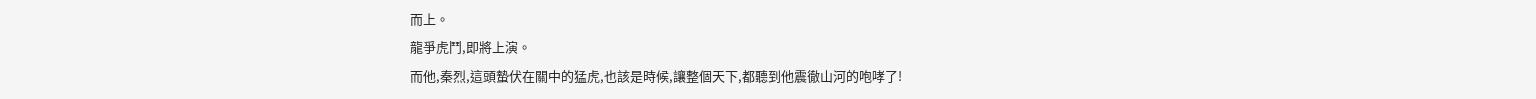而上。
龍爭虎鬥,即將上演。
而他,秦烈,這頭蟄伏在關中的猛虎,也該是時候,讓整個天下,都聽到他震徹山河的咆哮了!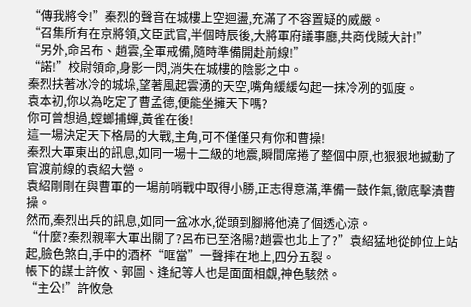“傳我將令!”秦烈的聲音在城樓上空迴盪,充滿了不容置疑的威嚴。
“召集所有在京將領,文臣武官,半個時辰後,大將軍府議事廳,共商伐賊大計!”
“另外,命呂布、趙雲,全軍戒備,隨時準備開赴前線!”
“諾!”校尉領命,身影一閃,消失在城樓的陰影之中。
秦烈扶著冰冷的城垛,望著風起雲湧的天空,嘴角緩緩勾起一抹冷冽的弧度。
袁本初,你以為吃定了曹孟德,便能坐擁天下嗎?
你可曾想過,螳螂捕蟬,黃雀在後!
這一場決定天下格局的大戰,主角,可不僅僅只有你和曹操!
秦烈大軍東出的訊息,如同一場十二級的地震,瞬間席捲了整個中原,也狠狠地撼動了官渡前線的袁紹大營。
袁紹剛剛在與曹軍的一場前哨戰中取得小勝,正志得意滿,準備一鼓作氣,徹底擊潰曹操。
然而,秦烈出兵的訊息,如同一盆冰水,從頭到腳將他澆了個透心涼。
“什麼?秦烈親率大軍出關了?呂布已至洛陽?趙雲也北上了?”袁紹猛地從帥位上站起,臉色煞白,手中的酒杯“哐當”一聲摔在地上,四分五裂。
帳下的謀士許攸、郭圖、逢紀等人也是面面相覷,神色駭然。
“主公!”許攸急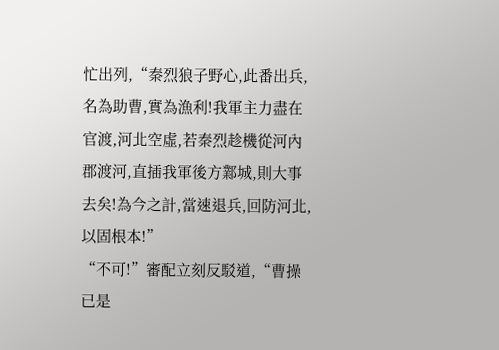忙出列,“秦烈狼子野心,此番出兵,名為助曹,實為漁利!我軍主力盡在官渡,河北空虛,若秦烈趁機從河內郡渡河,直插我軍後方鄴城,則大事去矣!為今之計,當速退兵,回防河北,以固根本!”
“不可!”審配立刻反駁道,“曹操已是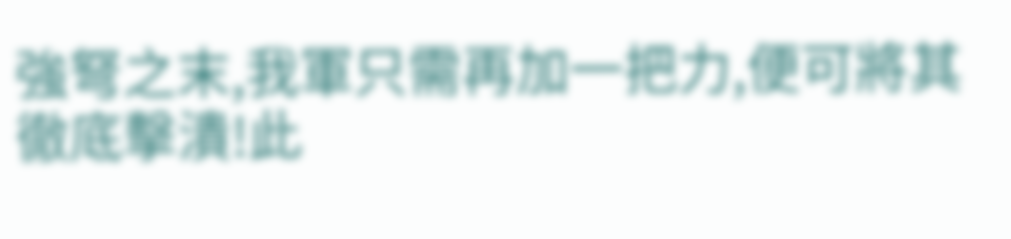強弩之末,我軍只需再加一把力,便可將其徹底擊潰!此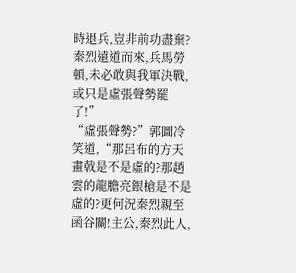時退兵,豈非前功盡棄?秦烈遠道而來,兵馬勞頓,未必敢與我軍決戰,或只是虛張聲勢罷了!”
“虛張聲勢?”郭圖冷笑道,“那呂布的方天畫戟是不是虛的?那趙雲的龍膽亮銀槍是不是虛的?更何況秦烈親至函谷關!主公,秦烈此人,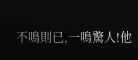不鳴則已,一鳴驚人!他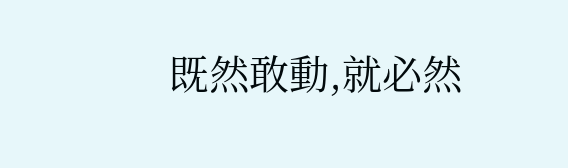既然敢動,就必然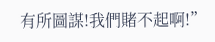有所圖謀!我們賭不起啊!”